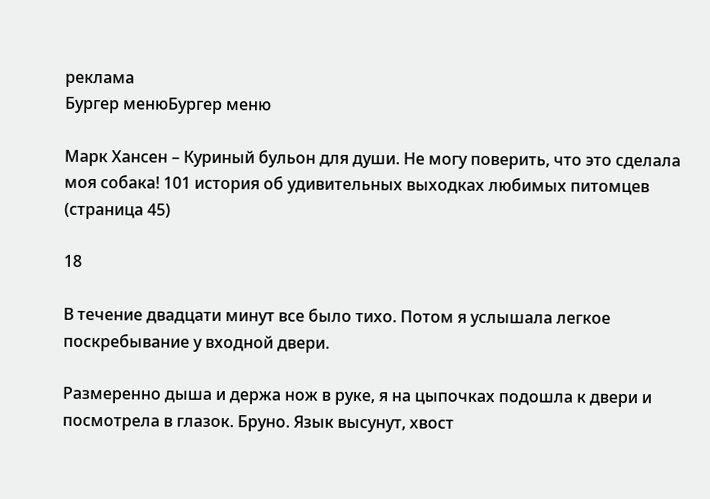реклама
Бургер менюБургер меню

Марк Хансен – Куриный бульон для души. Не могу поверить, что это сделала моя собака! 101 история об удивительных выходках любимых питомцев (страница 45)

18

В течение двадцати минут все было тихо. Потом я услышала легкое поскребывание у входной двери.

Размеренно дыша и держа нож в руке, я на цыпочках подошла к двери и посмотрела в глазок. Бруно. Язык высунут, хвост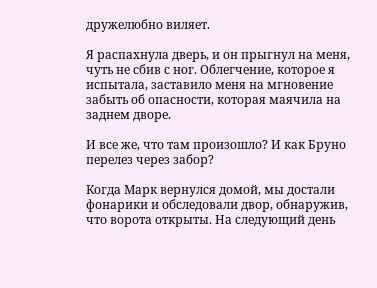дружелюбно виляет.

Я распахнула дверь, и он прыгнул на меня, чуть не сбив с ног. Облегчение, которое я испытала, заставило меня на мгновение забыть об опасности, которая маячила на заднем дворе.

И все же, что там произошло? И как Бруно перелез через забор?

Когда Марк вернулся домой, мы достали фонарики и обследовали двор, обнаружив, что ворота открыты. На следующий день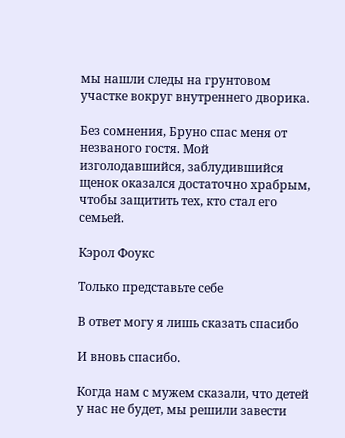мы нашли следы на грунтовом участке вокруг внутреннего дворика.

Без сомнения, Бруно спас меня от незваного гостя. Мой изголодавшийся, заблудившийся щенок оказался достаточно храбрым, чтобы защитить тех, кто стал его семьей.

Кэрол Фоукс

Только представьте себе

В ответ могу я лишь сказать спасибо

И вновь спасибо.

Когда нам с мужем сказали, что детей у нас не будет, мы решили завести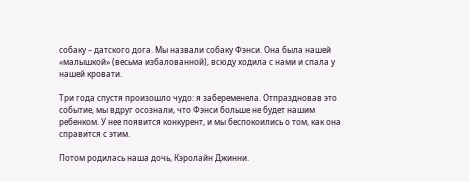собаку – датского дога. Мы назвали собаку Фэнси. Она была нашей «малышкой» (весьма избалованной), всюду ходила с нами и спала у нашей кровати.

Три года спустя произошло чудо: я забеременела. Отпраздновав это событие, мы вдруг осознали, что Фэнси больше не будет нашим ребенком. У нее появится конкурент, и мы беспокоились о том, как она справится с этим.

Потом родилась наша дочь, Кэролайн Джинни.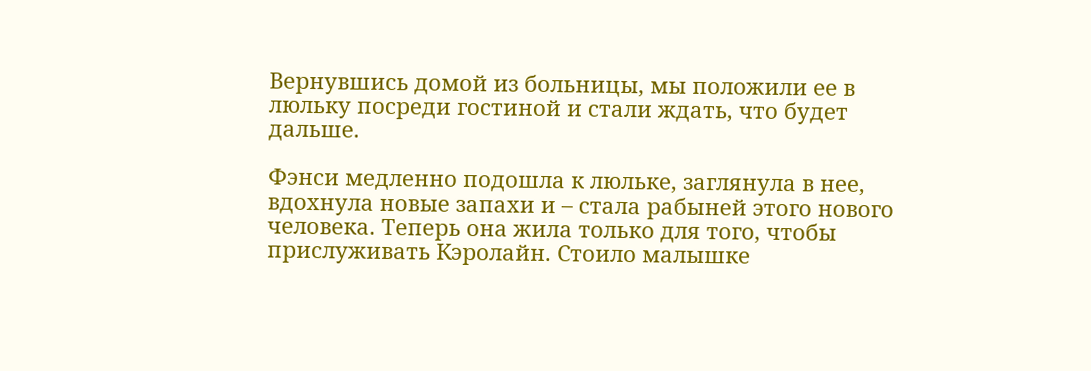Вернувшись домой из больницы, мы положили ее в люльку посреди гостиной и стали ждать, что будет дальше.

Фэнси медленно подошла к люльке, заглянула в нее, вдохнула новые запахи и – стала рабыней этого нового человека. Теперь она жила только для того, чтобы прислуживать Кэролайн. Стоило малышке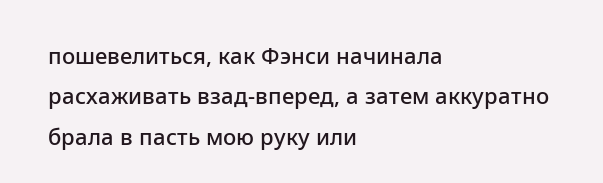пошевелиться, как Фэнси начинала расхаживать взад-вперед, а затем аккуратно брала в пасть мою руку или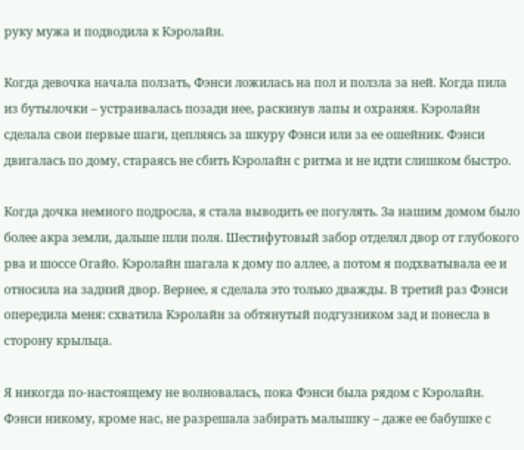руку мужа и подводила к Кэролайн.

Когда девочка начала ползать, Фэнси ложилась на пол и ползла за ней. Когда пила из бутылочки – устраивалась позади нее, раскинув лапы и охраняя. Кэролайн сделала свои первые шаги, цепляясь за шкуру Фэнси или за ее ошейник. Фэнси двигалась по дому, стараясь не сбить Кэролайн с ритма и не идти слишком быстро.

Когда дочка немного подросла, я стала выводить ее погулять. За нашим домом было более акра земли, дальше шли поля. Шестифутовый забор отделял двор от глубокого рва и шоссе Огайо. Кэролайн шагала к дому по аллее, а потом я подхватывала ее и относила на задний двор. Вернее, я сделала это только дважды. В третий раз Фэнси опередила меня: схватила Кэролайн за обтянутый подгузником зад и понесла в сторону крыльца.

Я никогда по-настоящему не волновалась, пока Фэнси была рядом с Кэролайн. Фэнси никому, кроме нас, не разрешала забирать малышку – даже ее бабушке с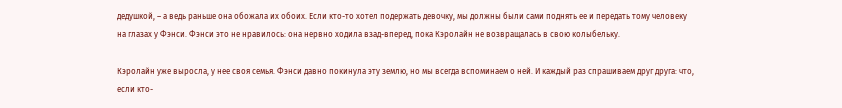дедушкой, – а ведь раньше она обожала их обоих. Если кто-то хотел подержать девочку, мы должны были сами поднять ее и передать тому человеку на глазах у Фэнси. Фэнси это не нравилось: она нервно ходила взад-вперед, пока Кэролайн не возвращалась в свою колыбельку.

Кэролайн уже выросла, у нее своя семья. Фэнси давно покинула эту землю, но мы всегда вспоминаем о ней. И каждый раз спрашиваем друг друга: что, если кто-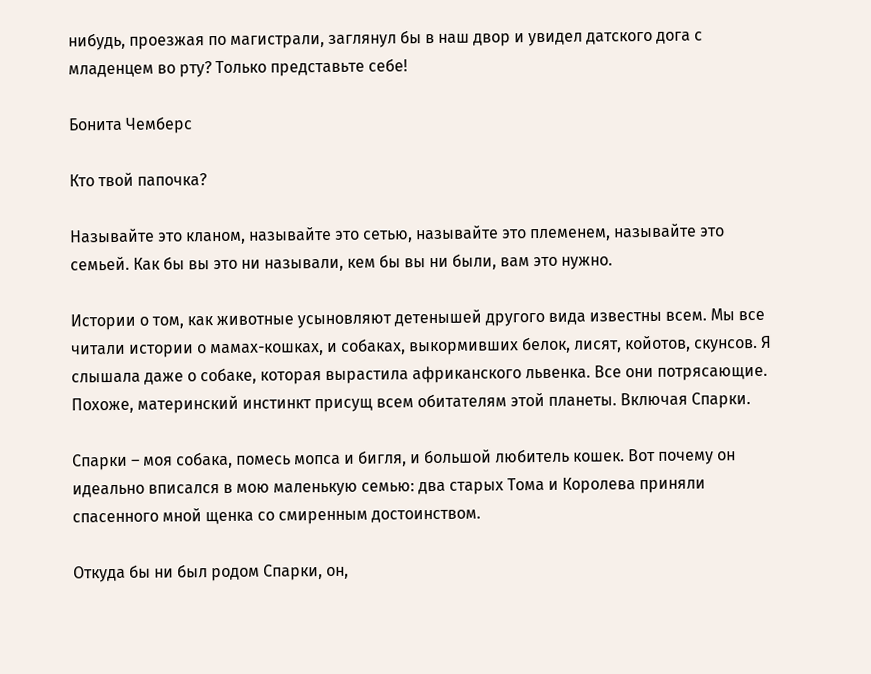нибудь, проезжая по магистрали, заглянул бы в наш двор и увидел датского дога с младенцем во рту? Только представьте себе!

Бонита Чемберс

Кто твой папочка?

Называйте это кланом, называйте это сетью, называйте это племенем, называйте это семьей. Как бы вы это ни называли, кем бы вы ни были, вам это нужно.

Истории о том, как животные усыновляют детенышей другого вида известны всем. Мы все читали истории о мамах-кошках, и собаках, выкормивших белок, лисят, койотов, скунсов. Я слышала даже о собаке, которая вырастила африканского львенка. Все они потрясающие. Похоже, материнский инстинкт присущ всем обитателям этой планеты. Включая Спарки.

Спарки – моя собака, помесь мопса и бигля, и большой любитель кошек. Вот почему он идеально вписался в мою маленькую семью: два старых Тома и Королева приняли спасенного мной щенка со смиренным достоинством.

Откуда бы ни был родом Спарки, он,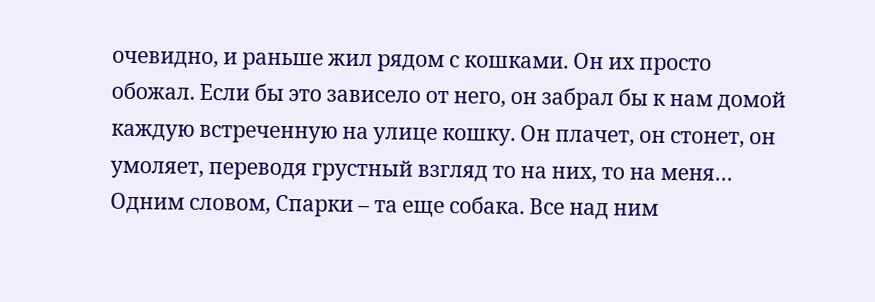очевидно, и раньше жил рядом с кошками. Он их просто обожал. Если бы это зависело от него, он забрал бы к нам домой каждую встреченную на улице кошку. Он плачет, он стонет, он умоляет, переводя грустный взгляд то на них, то на меня… Одним словом, Спарки – та еще собака. Все над ним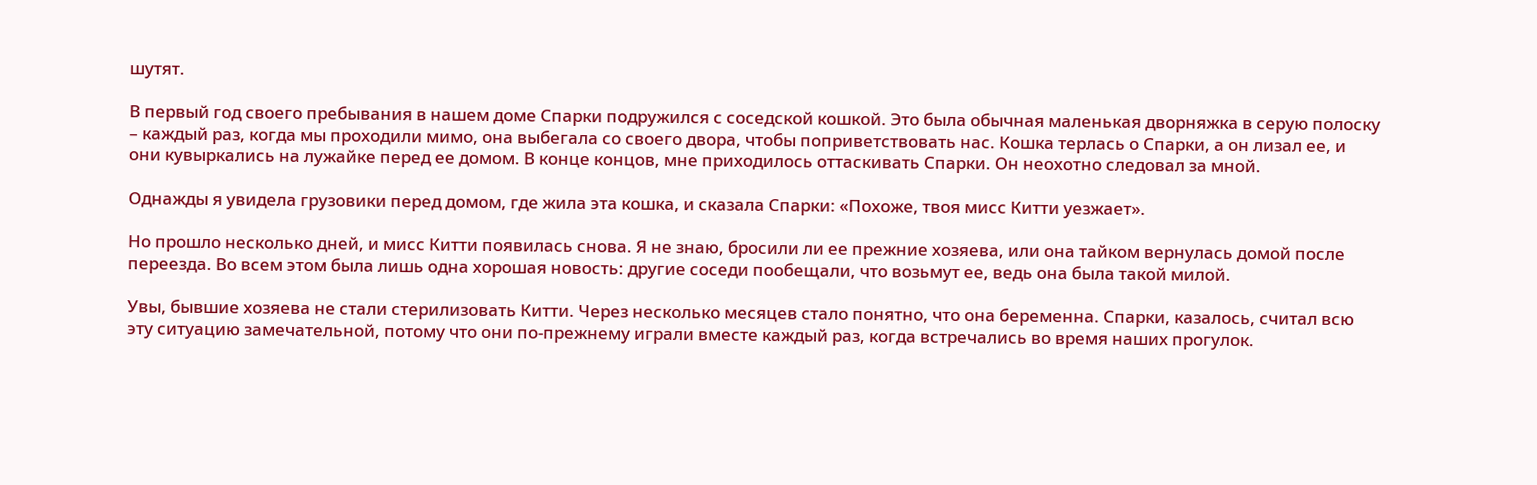шутят.

В первый год своего пребывания в нашем доме Спарки подружился с соседской кошкой. Это была обычная маленькая дворняжка в серую полоску – каждый раз, когда мы проходили мимо, она выбегала со своего двора, чтобы поприветствовать нас. Кошка терлась о Спарки, а он лизал ее, и они кувыркались на лужайке перед ее домом. В конце концов, мне приходилось оттаскивать Спарки. Он неохотно следовал за мной.

Однажды я увидела грузовики перед домом, где жила эта кошка, и сказала Спарки: «Похоже, твоя мисс Китти уезжает».

Но прошло несколько дней, и мисс Китти появилась снова. Я не знаю, бросили ли ее прежние хозяева, или она тайком вернулась домой после переезда. Во всем этом была лишь одна хорошая новость: другие соседи пообещали, что возьмут ее, ведь она была такой милой.

Увы, бывшие хозяева не стали стерилизовать Китти. Через несколько месяцев стало понятно, что она беременна. Спарки, казалось, считал всю эту ситуацию замечательной, потому что они по-прежнему играли вместе каждый раз, когда встречались во время наших прогулок.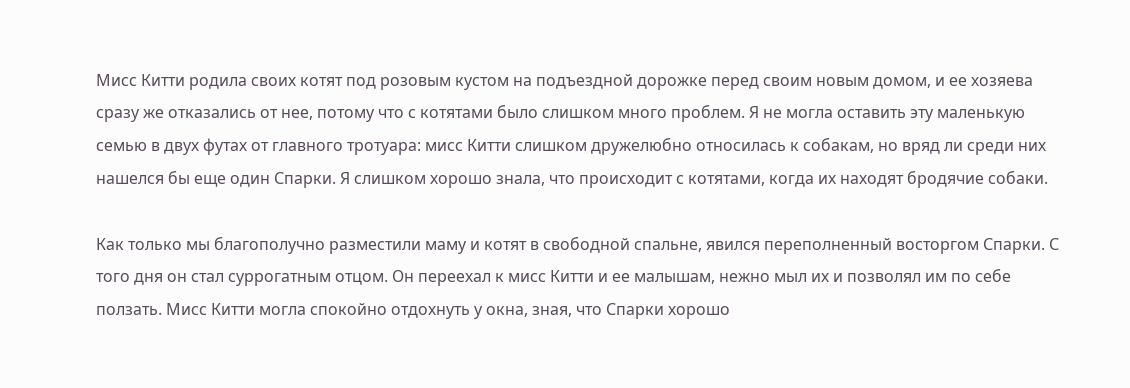Мисс Китти родила своих котят под розовым кустом на подъездной дорожке перед своим новым домом, и ее хозяева сразу же отказались от нее, потому что с котятами было слишком много проблем. Я не могла оставить эту маленькую семью в двух футах от главного тротуара: мисс Китти слишком дружелюбно относилась к собакам, но вряд ли среди них нашелся бы еще один Спарки. Я слишком хорошо знала, что происходит с котятами, когда их находят бродячие собаки.

Как только мы благополучно разместили маму и котят в свободной спальне, явился переполненный восторгом Спарки. С того дня он стал суррогатным отцом. Он переехал к мисс Китти и ее малышам, нежно мыл их и позволял им по себе ползать. Мисс Китти могла спокойно отдохнуть у окна, зная, что Спарки хорошо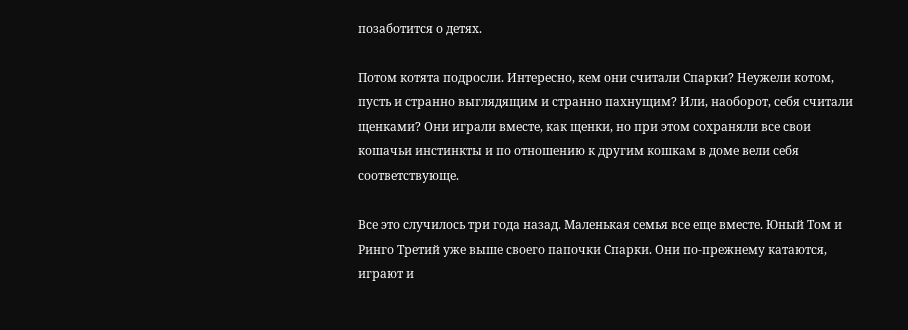позаботится о детях.

Потом котята подросли. Интересно, кем они считали Спарки? Неужели котом, пусть и странно выглядящим и странно пахнущим? Или, наоборот, себя считали щенками? Они играли вместе, как щенки, но при этом сохраняли все свои кошачьи инстинкты и по отношению к другим кошкам в доме вели себя соответствующе.

Все это случилось три года назад. Маленькая семья все еще вместе. Юный Том и Ринго Третий уже выше своего папочки Спарки. Они по-прежнему катаются, играют и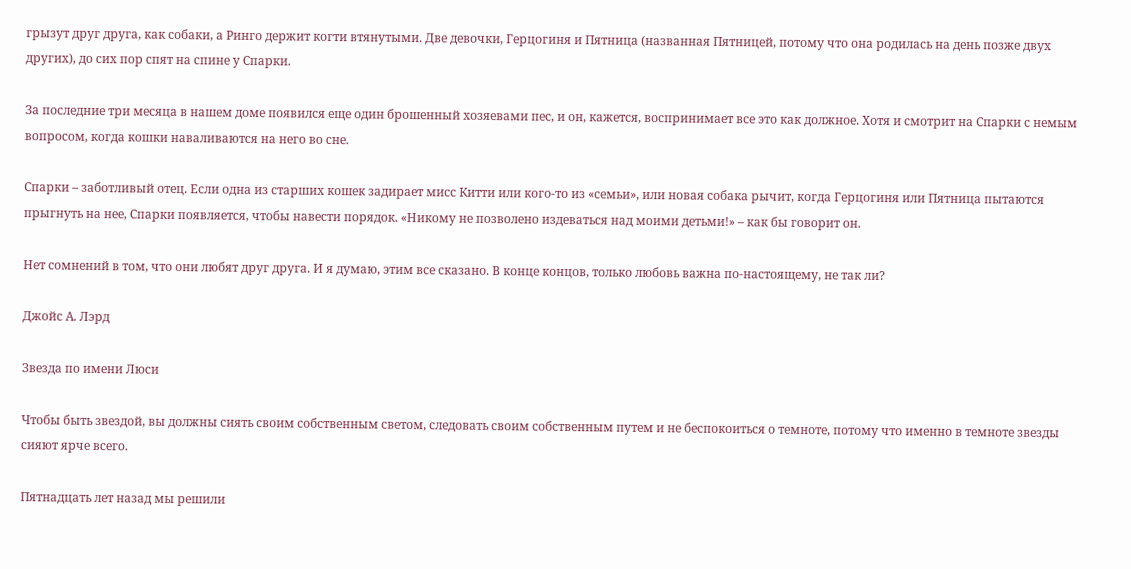грызут друг друга, как собаки, а Ринго держит когти втянутыми. Две девочки, Герцогиня и Пятница (названная Пятницей, потому что она родилась на день позже двух других), до сих пор спят на спине у Спарки.

За последние три месяца в нашем доме появился еще один брошенный хозяевами пес, и он, кажется, воспринимает все это как должное. Хотя и смотрит на Спарки с немым вопросом, когда кошки наваливаются на него во сне.

Спарки – заботливый отец. Если одна из старших кошек задирает мисс Китти или кого-то из «семьи», или новая собака рычит, когда Герцогиня или Пятница пытаются прыгнуть на нее, Спарки появляется, чтобы навести порядок. «Никому не позволено издеваться над моими детьми!» – как бы говорит он.

Нет сомнений в том, что они любят друг друга. И я думаю, этим все сказано. В конце концов, только любовь важна по-настоящему, не так ли?

Джойс А. Лэрд

Звезда по имени Люси

Чтобы быть звездой, вы должны сиять своим собственным светом, следовать своим собственным путем и не беспокоиться о темноте, потому что именно в темноте звезды сияют ярче всего.

Пятнадцать лет назад мы решили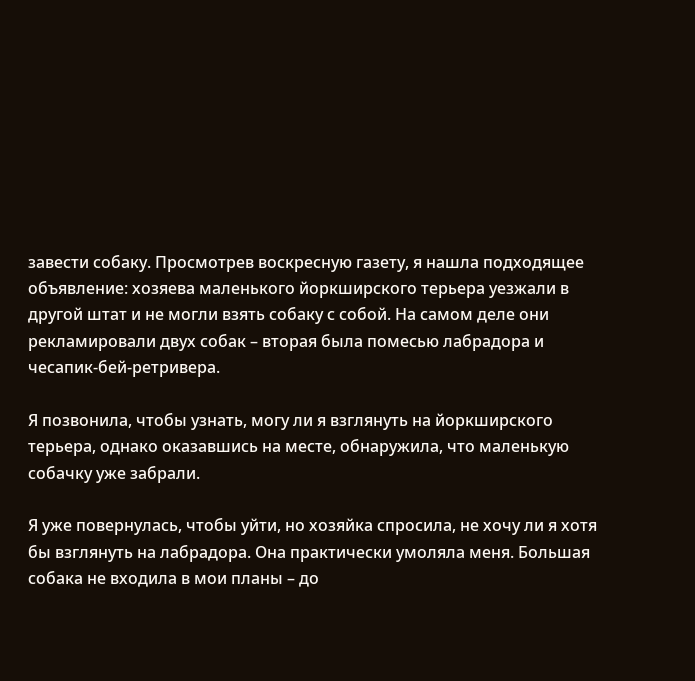завести собаку. Просмотрев воскресную газету, я нашла подходящее объявление: хозяева маленького йоркширского терьера уезжали в другой штат и не могли взять собаку с собой. На самом деле они рекламировали двух собак – вторая была помесью лабрадора и чесапик-бей-ретривера.

Я позвонила, чтобы узнать, могу ли я взглянуть на йоркширского терьера, однако оказавшись на месте, обнаружила, что маленькую собачку уже забрали.

Я уже повернулась, чтобы уйти, но хозяйка спросила, не хочу ли я хотя бы взглянуть на лабрадора. Она практически умоляла меня. Большая собака не входила в мои планы – до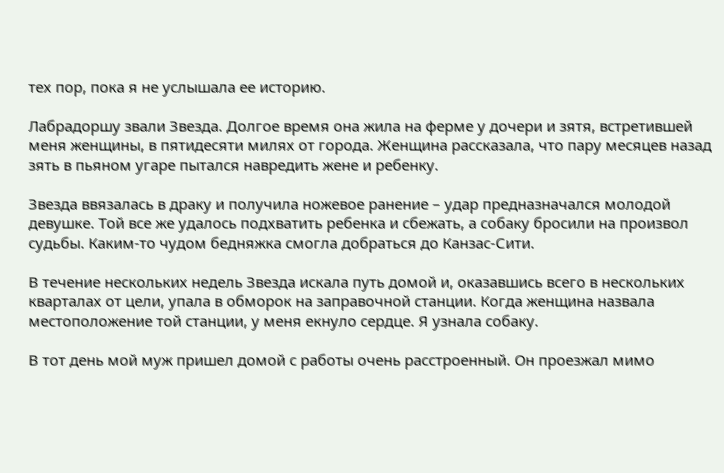тех пор, пока я не услышала ее историю.

Лабрадоршу звали Звезда. Долгое время она жила на ферме у дочери и зятя, встретившей меня женщины, в пятидесяти милях от города. Женщина рассказала, что пару месяцев назад зять в пьяном угаре пытался навредить жене и ребенку.

Звезда ввязалась в драку и получила ножевое ранение – удар предназначался молодой девушке. Той все же удалось подхватить ребенка и сбежать, а собаку бросили на произвол судьбы. Каким-то чудом бедняжка смогла добраться до Канзас-Сити.

В течение нескольких недель Звезда искала путь домой и, оказавшись всего в нескольких кварталах от цели, упала в обморок на заправочной станции. Когда женщина назвала местоположение той станции, у меня екнуло сердце. Я узнала собаку.

В тот день мой муж пришел домой с работы очень расстроенный. Он проезжал мимо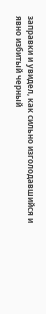заправки и увидел, как сильно изголодавшийся и явно избитый черный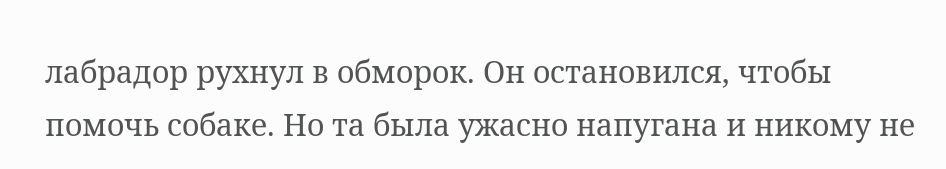лабрадор рухнул в обморок. Он остановился, чтобы помочь собаке. Но та была ужасно напугана и никому не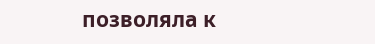позволяла к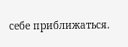себе приближаться.